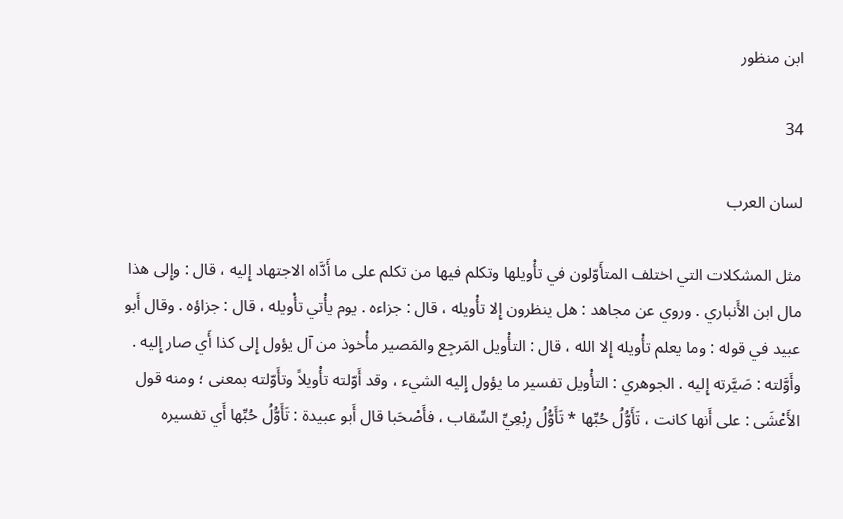ابن منظور

34

لسان العرب

مثل المشكلات التي اختلف المتأَوّلون في تأْويلها وتكلم فيها من تكلم على ما أَدَّاه الاجتهاد إِليه ، قال : وإِلى هذا مال ابن الأَنباري . وروي عن مجاهد : هل ينظرون إِلا تأْويله ، قال : جزاءه . يوم يأْتي تأْويله ، قال : جزاؤه . وقال أَبو عبيد في قوله : وما يعلم تأْويله إِلا الله ، قال : التأْويل المَرجِع والمَصير مأْخوذ من آل يؤول إِلى كذا أَي صار إِليه . وأَوَّلته : صَيَّرته إِليه . الجوهري : التأْويل تفسير ما يؤول إِليه الشيء ، وقد أَوّلته تأْويلاً وتأَوّلته بمعنى ؛ ومنه قول الأَعْشَى : على أَنها كانت ، تَأَوُّلُ حُبِّها * تَأَوُّلُ رِبْعِيِّ السِّقاب ، فأَصْحَبا قال أَبو عبيدة : تَأَوُّلُ حُبِّها أَي تفسيره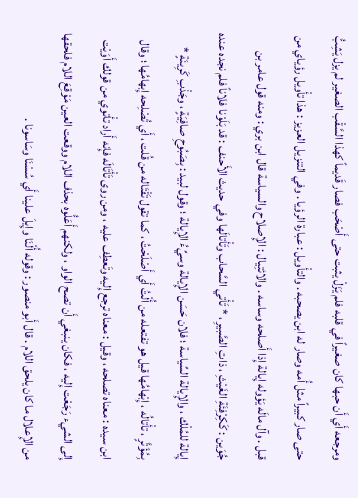ومرجعه أَي أَن حبها كان صغيراً في قلبه فلم يَزَلْ يثبت حتى أَصْحَب فصار قَديماً كهذا السَّقْب الصغير لم يزل يَشِبُّ حتى صار كبيراً مثل أُمه وصار له ابن يصحبه . والتأْويل : عبارة الرؤيا . وفي التنزيل العزيز : هذا تأْويل رؤياي من قبل . وآل مالَه يَؤوله إِيالة إِذا أَصلحه وساسه . والائتِيال : الإِصلاح والسياسة قال ابن بري : ومنه قول عامر بن جُوَين : كَكِرْفِئَةِ الغَيْثِ ، ذاتِ الصَّبيرِ ، * تَأْتي السَّحاب وتَأْتالَها وفي حديث الأَحنف : قد بَلَوْنا فلاناً فلم نجده عنده إِيالة للمُلْك ، والإِيالة السِّياسة ؛ فلان حَسَن الإِيالة وسيِّءُ الإِيالة ؛ وقول لبيد : بِصَبُوحِ صافِيَةٍ ، وجَذْبِ كَرِينَةٍ * بِمُؤَتَّرٍ ، تأْتالُه ، إِبْهامُها قيل هو تفتعله من أُلْتُ أَي أَصْلَحْتُ ، كما تقول تَقْتَاله من قُلت ، أَي تُصْلِحه إِبهامُها ؛ وقال ابن سيده : معناه تصلحه ، وقيل : معناه ترجع إِليه وتَعطِف عليه ، ومن روى تَأْتَالَه فإِنه أَراد تأْتوي من قولك أَوَيْت إِلى الشيء رَجَعْت إِليه ، فكان ينبغي أَن تصح الواو ، ولكنهم أَعَلُّوه بحذف اللام ووقعت العين مَوْقِعَ اللام فلحقها من الإِعلال ما كان يلحق اللام . قال أَبو منصور : وقوله أُلْنَا وإِيلَ علينا أَي سُسْنَا وسَاسونا .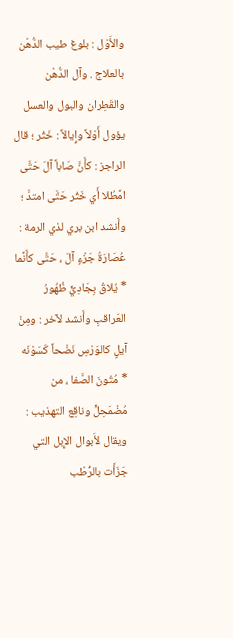والأَوْل : بلوغ طيب الدُّهْن بالعلاج . وآل الدُّهْن والقَطِران والبول والعسل يؤول أَوْلاً وإِيالاً : خَثُر ؛ قال الراجز : كأَنَّ صَاباً آلَ حَتَّى امَّطُلا أَي خَثُر حَتَّى امتدَّ ؛ وأَنشد ابن بري لذي الرمة : عُصَارَةُ جَزْءٍ آلَ ، حَتَّى كأَنَّما * يُلاقُ بِجَادِيٍّ ظُهُورُ العَراقبِ وأَنشد لآخر : ومِنْ آيلٍ كالوَرْسِ نَضْحاً كَسَوْنَه * مُتُونَ الصَّفا ، من مُضْمَحِلٍّ وناقِع التهذيب : ويقال لأَبوال الإِبل التي جَزَأَت بالرُّطْب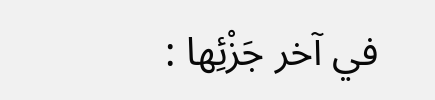في آخر جَزْئِها :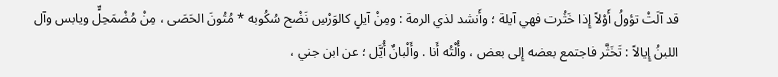قد آلَتْ تؤولُ أَوْلاً إِذا خَثُرت فهي آيلة ؛ وأَنشد لذي الرمة : ومِنْ آيلٍ كالوَرْسِ نَضْح سُكُوبه * مُتُونَ الحَصَى ، مِنْ مُضْمَحِلٍّ ويابس وآل اللبنُ إِيالاً : تَخَثَّر فاجتمع بعضه إِلى بعض ، وأُلْتُه أَنا . وأَلْبانٌ أُيَّل ؛ عن ابن جني ،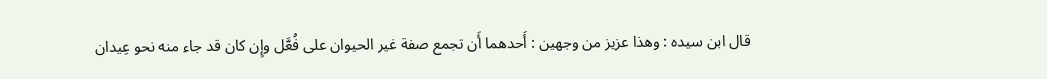قال ابن سيده : وهذا عزيز من وجهين : أَحدهما أَن تجمع صفة غير الحيوان على فُعَّل وإِن كان قد جاء منه نحو عِيدان